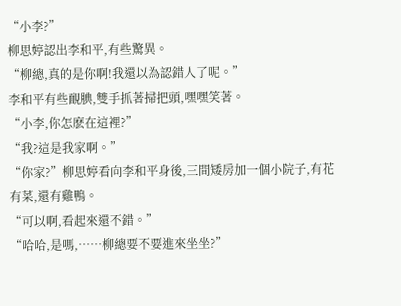“小李?”
柳思婷認出李和平,有些驚異。
“柳總,真的是你啊!我還以為認錯人了呢。”
李和平有些靦腆,雙手抓著掃把頭,嘿嘿笑著。
“小李,你怎麽在這裡?”
“我?這是我家啊。”
“你家?”柳思婷看向李和平身後,三間矮房加一個小院子,有花有菜,還有雞鴨。
“可以啊,看起來還不錯。”
“哈哈,是嗎,……柳總要不要進來坐坐?”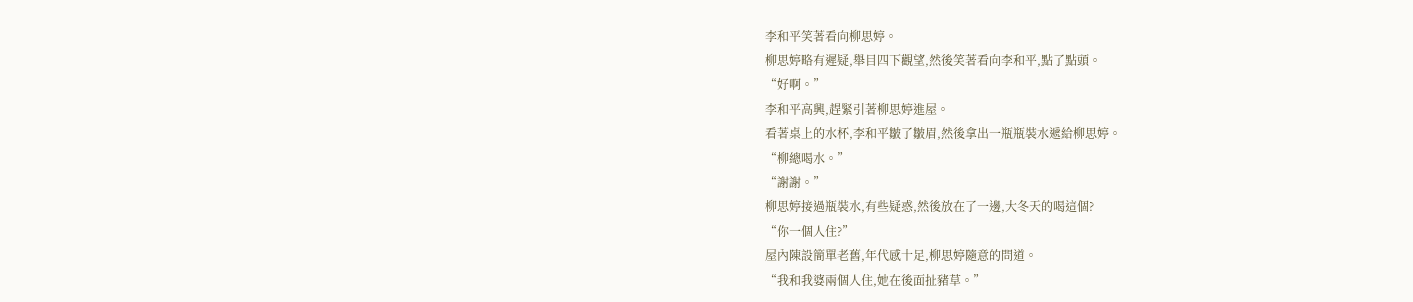李和平笑著看向柳思婷。
柳思婷略有遲疑,舉目四下觀望,然後笑著看向李和平,點了點頭。
“好啊。”
李和平高興,趕緊引著柳思婷進屋。
看著桌上的水杯,李和平皺了皺眉,然後拿出一瓶瓶裝水遞給柳思婷。
“柳總喝水。”
“謝謝。”
柳思婷接過瓶裝水,有些疑惑,然後放在了一邊,大冬天的喝這個?
“你一個人住?”
屋內陳設簡單老舊,年代感十足,柳思婷隨意的問道。
“我和我婆兩個人住,她在後面扯豬草。”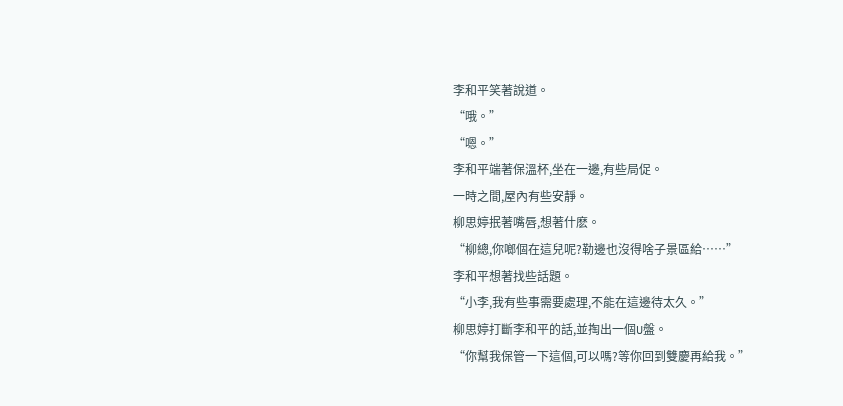李和平笑著說道。
“哦。”
“嗯。”
李和平端著保溫杯,坐在一邊,有些局促。
一時之間,屋內有些安靜。
柳思婷抿著嘴唇,想著什麽。
“柳總,你啷個在這兒呢?勒邊也沒得啥子景區給……”
李和平想著找些話題。
“小李,我有些事需要處理,不能在這邊待太久。”
柳思婷打斷李和平的話,並掏出一個U盤。
“你幫我保管一下這個,可以嗎?等你回到雙慶再給我。”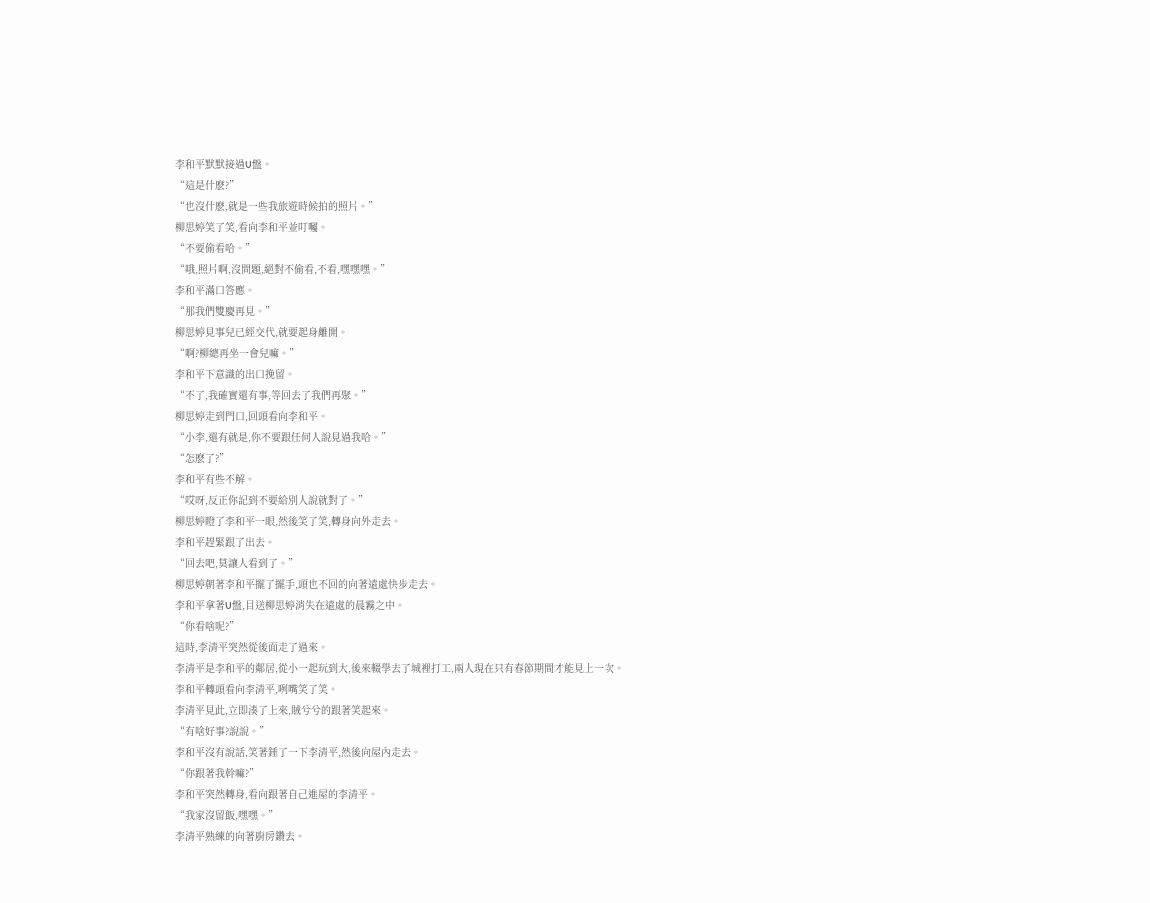李和平默默接過U盤。
“這是什麽?”
“也沒什麽,就是一些我旅遊時候拍的照片。”
柳思婷笑了笑,看向李和平並叮囑。
“不要偷看哈。”
“哦,照片啊,沒問題,絕對不偷看,不看,嘿嘿嘿。”
李和平滿口答應。
“那我們雙慶再見。”
柳思婷見事兒已經交代,就要起身離開。
“啊?柳總再坐一會兒嘛。”
李和平下意識的出口挽留。
“不了,我確實還有事,等回去了我們再聚。”
柳思婷走到門口,回頭看向李和平。
“小李,還有就是,你不要跟任何人說見過我哈。”
“怎麽了?”
李和平有些不解。
“哎呀,反正你記到不要給別人說就對了。”
柳思婷瞪了李和平一眼,然後笑了笑,轉身向外走去。
李和平趕緊跟了出去。
“回去吧,莫讓人看到了。”
柳思婷朝著李和平擺了擺手,頭也不回的向著遠處快步走去。
李和平拿著U盤,目送柳思婷消失在遠處的晨霧之中。
“你看啥呢?”
這時,李清平突然從後面走了過來。
李清平是李和平的鄰居,從小一起玩到大,後來輟學去了城裡打工,兩人現在只有春節期間才能見上一次。
李和平轉頭看向李清平,咧嘴笑了笑。
李清平見此,立即湊了上來,賊兮兮的跟著笑起來。
“有啥好事?說說。”
李和平沒有說話,笑著錘了一下李清平,然後向屋內走去。
“你跟著我幹嘛?”
李和平突然轉身,看向跟著自己進屋的李清平。
“我家沒留飯,嘿嘿。”
李清平熟練的向著廚房鑽去。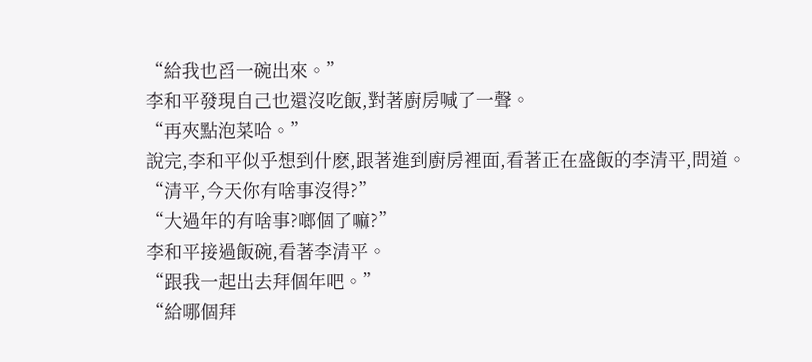“給我也舀一碗出來。”
李和平發現自己也還沒吃飯,對著廚房喊了一聲。
“再夾點泡菜哈。”
說完,李和平似乎想到什麽,跟著進到廚房裡面,看著正在盛飯的李清平,問道。
“清平,今天你有啥事沒得?”
“大過年的有啥事?啷個了嘛?”
李和平接過飯碗,看著李清平。
“跟我一起出去拜個年吧。”
“給哪個拜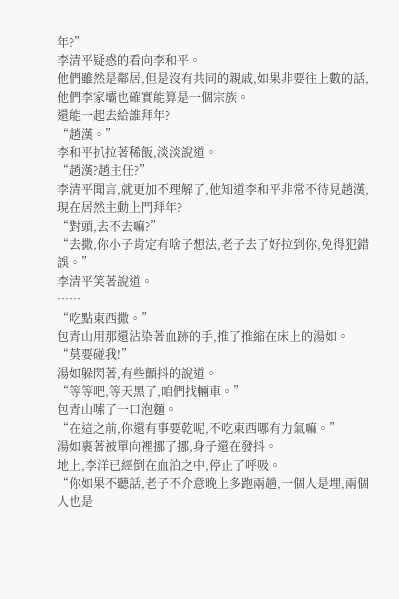年?”
李清平疑惑的看向李和平。
他們雖然是鄰居,但是沒有共同的親戚,如果非要往上數的話,他們李家壩也確實能算是一個宗族。
還能一起去給誰拜年?
“趙漢。”
李和平扒拉著稀飯,淡淡說道。
“趙漢?趙主任?”
李清平聞言,就更加不理解了,他知道李和平非常不待見趙漢,現在居然主動上門拜年?
“對頭,去不去嘛?”
“去撒,你小子肯定有啥子想法,老子去了好拉到你,免得犯錯誤。”
李清平笑著說道。
……
“吃點東西撒。”
包青山用那還沾染著血跡的手,推了推縮在床上的湯如。
“莫要碰我!”
湯如躲閃著,有些顫抖的說道。
“等等吧,等天黑了,咱們找輛車。”
包青山嗦了一口泡麵。
“在這之前,你還有事要乾呢,不吃東西哪有力氣嘛。”
湯如裹著被單向裡挪了挪,身子還在發抖。
地上,李洋已經倒在血泊之中,停止了呼吸。
“你如果不聽話,老子不介意晚上多跑兩趟,一個人是埋,兩個人也是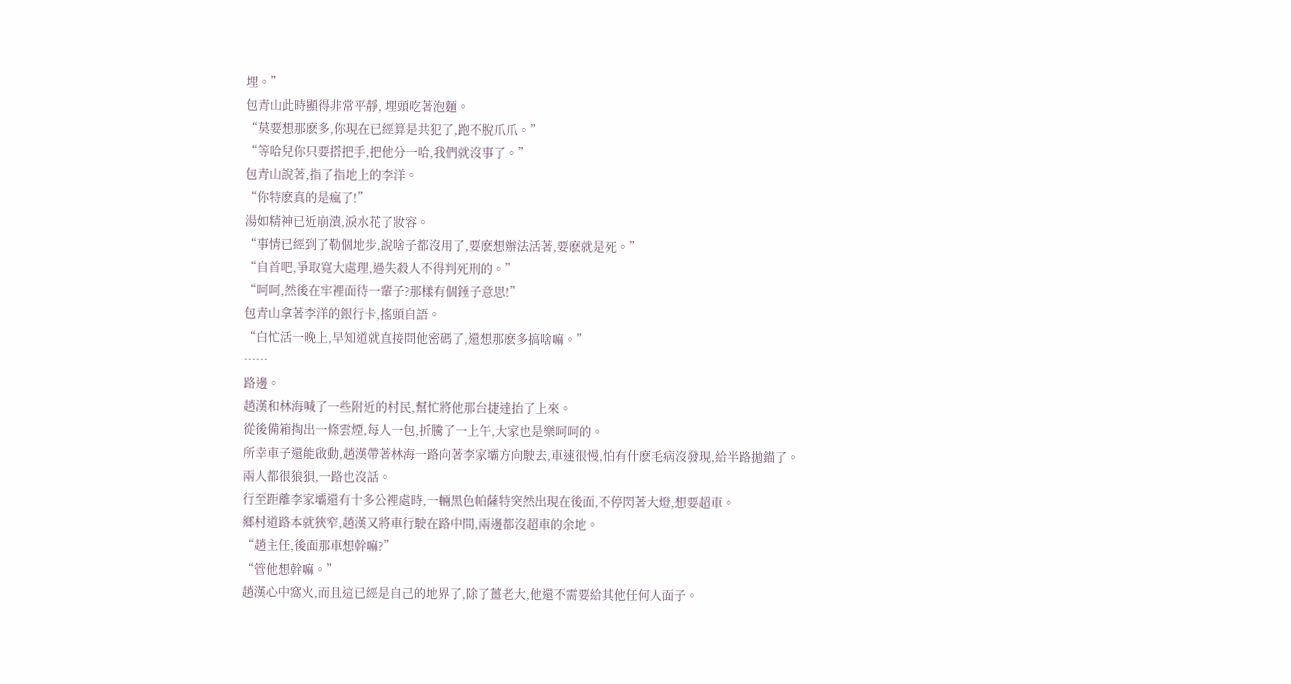埋。”
包青山此時顯得非常平靜, 埋頭吃著泡麵。
“莫要想那麽多,你現在已經算是共犯了,跑不脫爪爪。”
“等哈兒你只要搭把手,把他分一哈,我們就沒事了。”
包青山說著,指了指地上的李洋。
“你特麽真的是瘋了!”
湯如精神已近崩潰,淚水花了妝容。
“事情已經到了勒個地步,說啥子都沒用了,要麽想辦法活著,要麽就是死。”
“自首吧,爭取寬大處理,過失殺人不得判死刑的。”
“呵呵,然後在牢裡面待一輩子?那樣有個錘子意思!”
包青山拿著李洋的銀行卡,搖頭自語。
“白忙活一晚上,早知道就直接問他密碼了,還想那麽多搞啥嘛。”
……
路邊。
趙漢和林海喊了一些附近的村民,幫忙將他那台捷達抬了上來。
從後備箱掏出一條雲煙,每人一包,折騰了一上午,大家也是樂呵呵的。
所幸車子還能啟動,趙漢帶著林海一路向著李家壩方向駛去,車速很慢,怕有什麽毛病沒發現,給半路拋錨了。
兩人都很狼狽,一路也沒話。
行至距離李家壩還有十多公裡處時,一輛黑色帕薩特突然出現在後面,不停閃著大燈,想要超車。
鄉村道路本就狹窄,趙漢又將車行駛在路中間,兩邊都沒超車的余地。
“趙主任,後面那車想幹嘛?”
“管他想幹嘛。”
趙漢心中窩火,而且這已經是自己的地界了,除了薑老大,他還不需要給其他任何人面子。